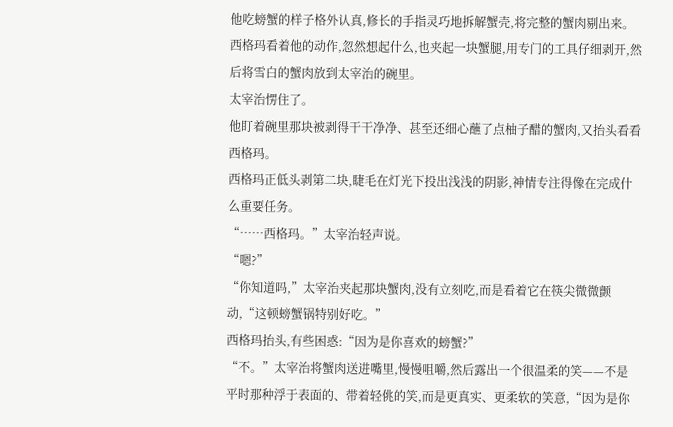他吃螃蟹的样子格外认真,修长的手指灵巧地拆解蟹壳,将完整的蟹肉剔出来。
西格玛看着他的动作,忽然想起什么,也夹起一块蟹腿,用专门的工具仔细剥开,然后将雪白的蟹肉放到太宰治的碗里。
太宰治愣住了。
他盯着碗里那块被剥得干干净净、甚至还细心蘸了点柚子醋的蟹肉,又抬头看看西格玛。
西格玛正低头剥第二块,睫毛在灯光下投出浅浅的阴影,神情专注得像在完成什么重要任务。
“……西格玛。”太宰治轻声说。
“嗯?”
“你知道吗,”太宰治夹起那块蟹肉,没有立刻吃,而是看着它在筷尖微微颤动,“这顿螃蟹锅特别好吃。”
西格玛抬头,有些困惑:“因为是你喜欢的螃蟹?”
“不。”太宰治将蟹肉送进嘴里,慢慢咀嚼,然后露出一个很温柔的笑——不是平时那种浮于表面的、带着轻佻的笑,而是更真实、更柔软的笑意,“因为是你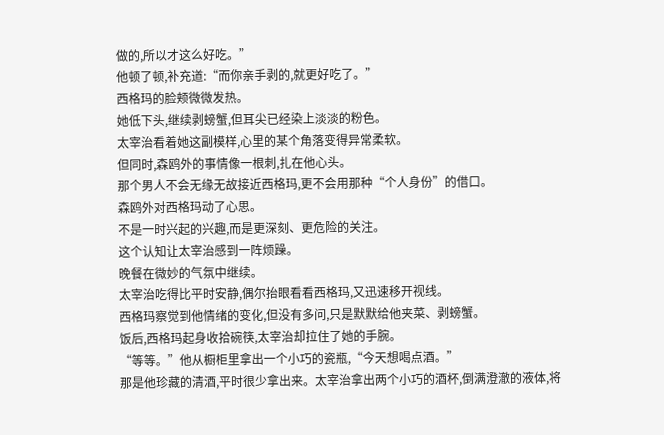做的,所以才这么好吃。”
他顿了顿,补充道:“而你亲手剥的,就更好吃了。”
西格玛的脸颊微微发热。
她低下头,继续剥螃蟹,但耳尖已经染上淡淡的粉色。
太宰治看着她这副模样,心里的某个角落变得异常柔软。
但同时,森鸥外的事情像一根刺,扎在他心头。
那个男人不会无缘无故接近西格玛,更不会用那种“个人身份”的借口。
森鸥外对西格玛动了心思。
不是一时兴起的兴趣,而是更深刻、更危险的关注。
这个认知让太宰治感到一阵烦躁。
晚餐在微妙的气氛中继续。
太宰治吃得比平时安静,偶尔抬眼看看西格玛,又迅速移开视线。
西格玛察觉到他情绪的变化,但没有多问,只是默默给他夹菜、剥螃蟹。
饭后,西格玛起身收拾碗筷,太宰治却拉住了她的手腕。
“等等。”他从橱柜里拿出一个小巧的瓷瓶,“今天想喝点酒。”
那是他珍藏的清酒,平时很少拿出来。太宰治拿出两个小巧的酒杯,倒满澄澈的液体,将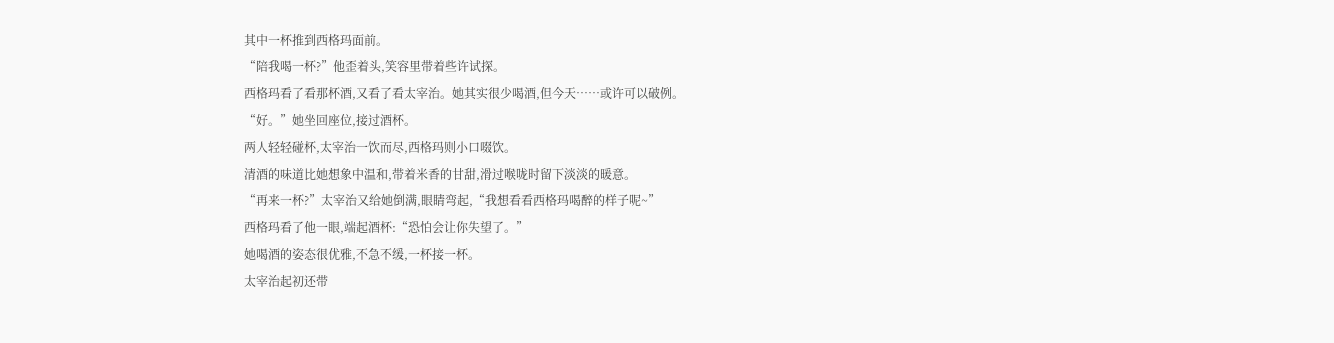其中一杯推到西格玛面前。
“陪我喝一杯?”他歪着头,笑容里带着些许试探。
西格玛看了看那杯酒,又看了看太宰治。她其实很少喝酒,但今天……或许可以破例。
“好。”她坐回座位,接过酒杯。
两人轻轻碰杯,太宰治一饮而尽,西格玛则小口啜饮。
清酒的味道比她想象中温和,带着米香的甘甜,滑过喉咙时留下淡淡的暖意。
“再来一杯?”太宰治又给她倒满,眼睛弯起,“我想看看西格玛喝醉的样子呢~”
西格玛看了他一眼,端起酒杯:“恐怕会让你失望了。”
她喝酒的姿态很优雅,不急不缓,一杯接一杯。
太宰治起初还带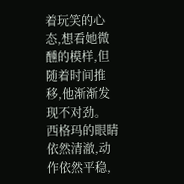着玩笑的心态,想看她微醺的模样,但随着时间推移,他渐渐发现不对劲。
西格玛的眼睛依然清澈,动作依然平稳,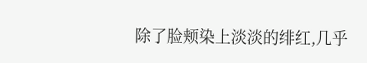除了脸颊染上淡淡的绯红,几乎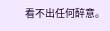看不出任何醉意。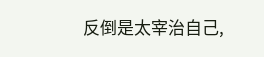反倒是太宰治自己,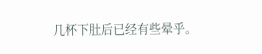几杯下肚后已经有些晕乎。